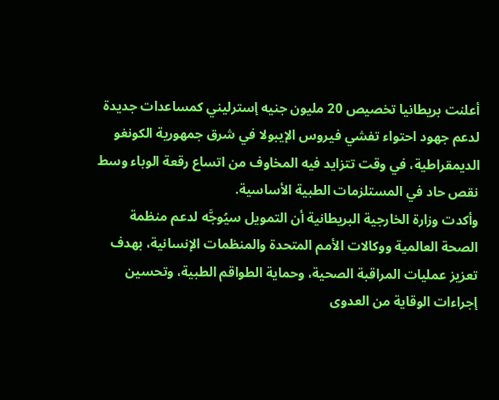أعلنت بريطانيا تخصيص 20 مليون جنيه إسترليني كمساعدات جديدة لدعم جهود احتواء تفشي فيروس الإيبولا في شرق جمهورية الكونغو الديمقراطية، في وقت تتزايد فيه المخاوف من اتساع رقعة الوباء وسط نقص حاد في المستلزمات الطبية الأساسية.
وأكدت وزارة الخارجية البريطانية أن التمويل سيُوجَّه لدعم منظمة الصحة العالمية ووكالات الأمم المتحدة والمنظمات الإنسانية، بهدف تعزيز عمليات المراقبة الصحية، وحماية الطواقم الطبية، وتحسين إجراءات الوقاية من العدوى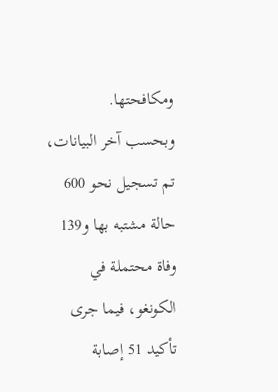ومكافحتها.
وبحسب آخر البيانات، تم تسجيل نحو 600 حالة مشتبه بها و139 وفاة محتملة في الكونغو، فيما جرى تأكيد 51 إصابة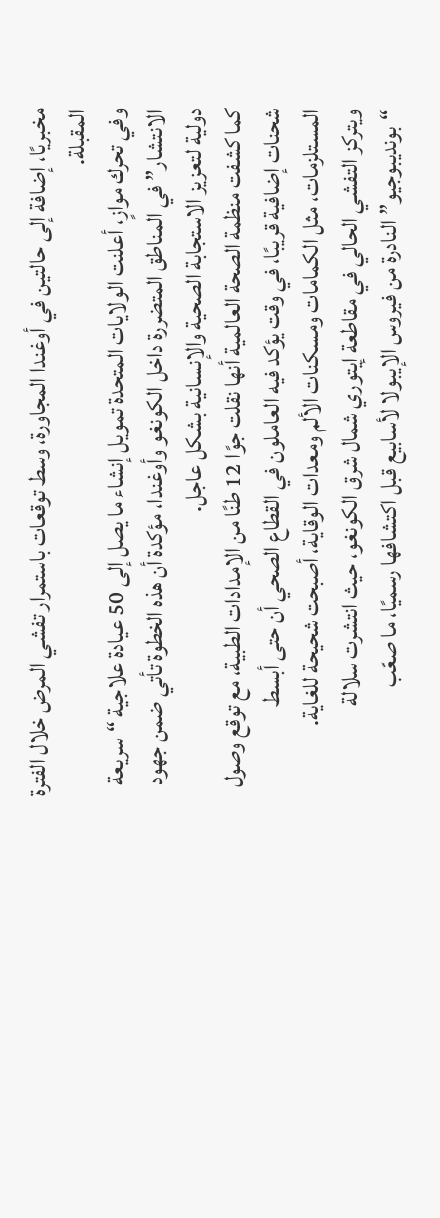مخبريًا، إضافة إلى حالتين في أوغندا المجاورة، وسط توقعات باستمرار تفشي المرض خلال الفترة المقبلة.
وفي تحرك موازٍ، أعلنت الولايات المتحدة تمويل إنشاء ما يصل إلى 50 عيادة علاجية “سريعة الانتشار” في المناطق المتضررة داخل الكونغو وأوغندا، مؤكدة أن هذه الخطوة تأتي ضمن جهود دولية لتعزيز الاستجابة الصحية والإنسانية بشكل عاجل.
كما كشفت منظمة الصحة العالمية أنها نقلت جوًا 12 طنًا من الإمدادات الطبية، مع توقع وصول شحنات إضافية قريبًا، في وقت يؤكد فيه العاملون في القطاع الصحي أن حتى أبسط المستلزمات، مثل الكمامات ومسكنات الألم ومعدات الوقاية، أصبحت شحيحة للغاية.
ويتركز التفشي الحالي في مقاطعة إيتوري شمال شرق الكونغو، حيث انتشرت سلالة “بونديبوجيو” النادرة من فيروس الإيبولا لأسابيع قبل اكتشافها رسميًا، ما صعّب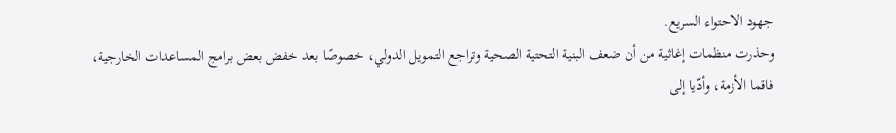جهود الاحتواء السريع.
وحذرت منظمات إغاثية من أن ضعف البنية التحتية الصحية وتراجع التمويل الدولي، خصوصًا بعد خفض بعض برامج المساعدات الخارجية، فاقما الأزمة، وأدّيا إلى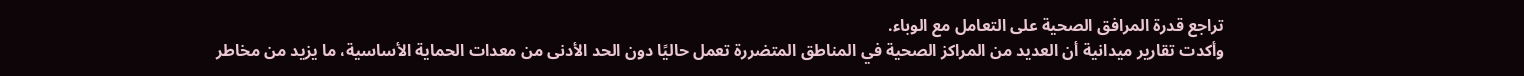تراجع قدرة المرافق الصحية على التعامل مع الوباء.
وأكدت تقارير ميدانية أن العديد من المراكز الصحية في المناطق المتضررة تعمل حاليًا دون الحد الأدنى من معدات الحماية الأساسية، ما يزيد من مخاطر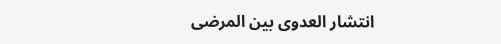انتشار العدوى بين المرضى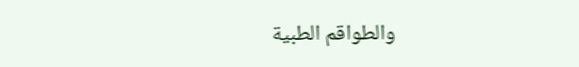والطواقم الطبية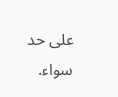على حد سواء.